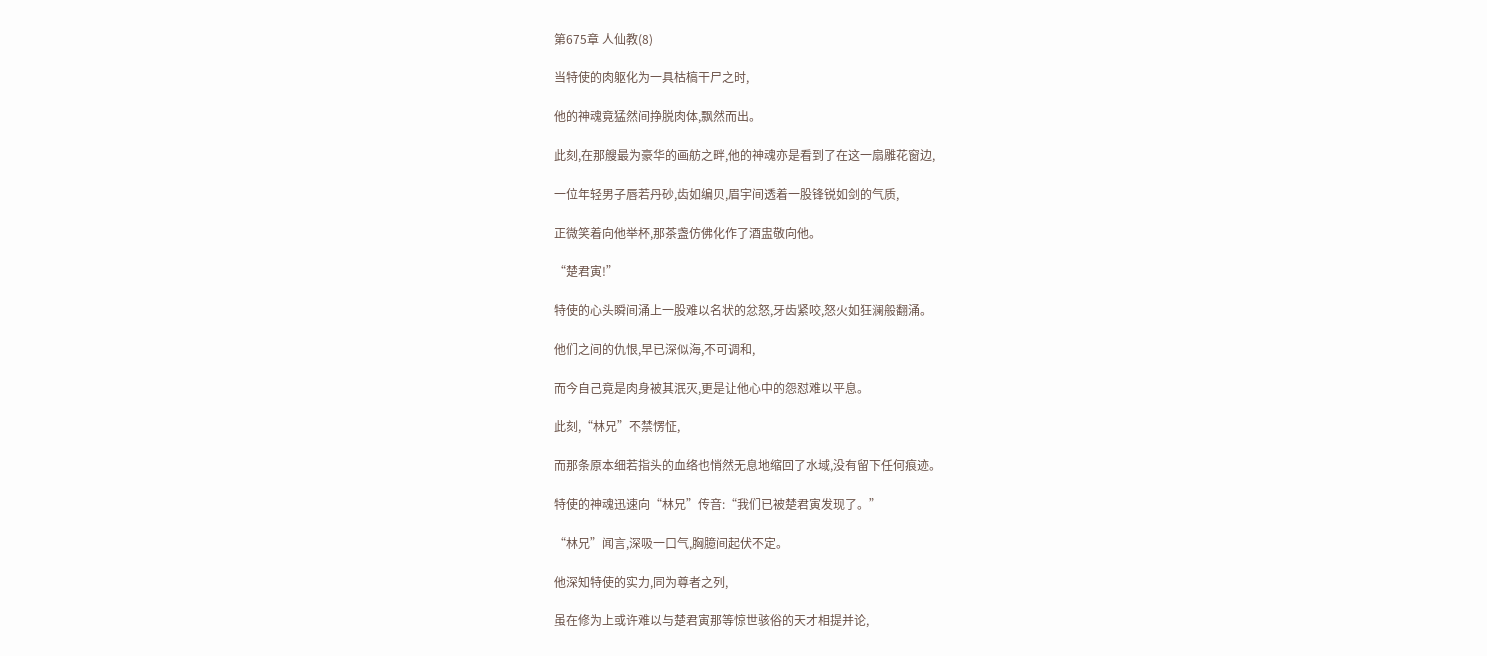第675章 人仙教(8)

当特使的肉躯化为一具枯槁干尸之时,

他的神魂竟猛然间挣脱肉体,飘然而出。

此刻,在那艘最为豪华的画舫之畔,他的神魂亦是看到了在这一扇雕花窗边,

一位年轻男子唇若丹砂,齿如编贝,眉宇间透着一股锋锐如剑的气质,

正微笑着向他举杯,那茶盏仿佛化作了酒盅敬向他。

“楚君寅!”

特使的心头瞬间涌上一股难以名状的忿怒,牙齿紧咬,怒火如狂澜般翻涌。

他们之间的仇恨,早已深似海,不可调和,

而今自己竟是肉身被其泯灭,更是让他心中的怨怼难以平息。

此刻,“林兄”不禁愣怔,

而那条原本细若指头的血络也悄然无息地缩回了水域,没有留下任何痕迹。

特使的神魂迅速向“林兄”传音:“我们已被楚君寅发现了。”

“林兄”闻言,深吸一口气,胸臆间起伏不定。

他深知特使的实力,同为尊者之列,

虽在修为上或许难以与楚君寅那等惊世骇俗的天才相提并论,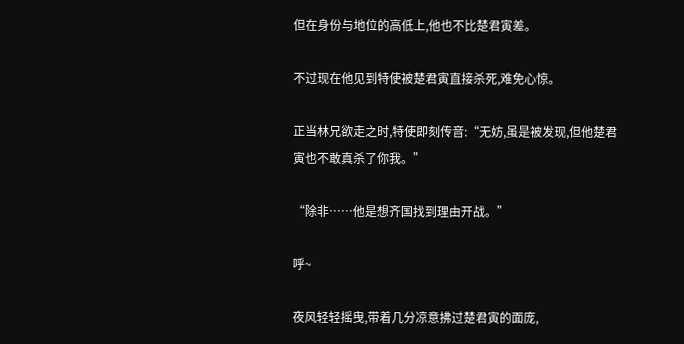但在身份与地位的高低上,他也不比楚君寅差。

不过现在他见到特使被楚君寅直接杀死,难免心惊。

正当林兄欲走之时,特使即刻传音:“无妨,虽是被发现,但他楚君寅也不敢真杀了你我。”

“除非……他是想齐国找到理由开战。”

呼~

夜风轻轻摇曳,带着几分凉意拂过楚君寅的面庞,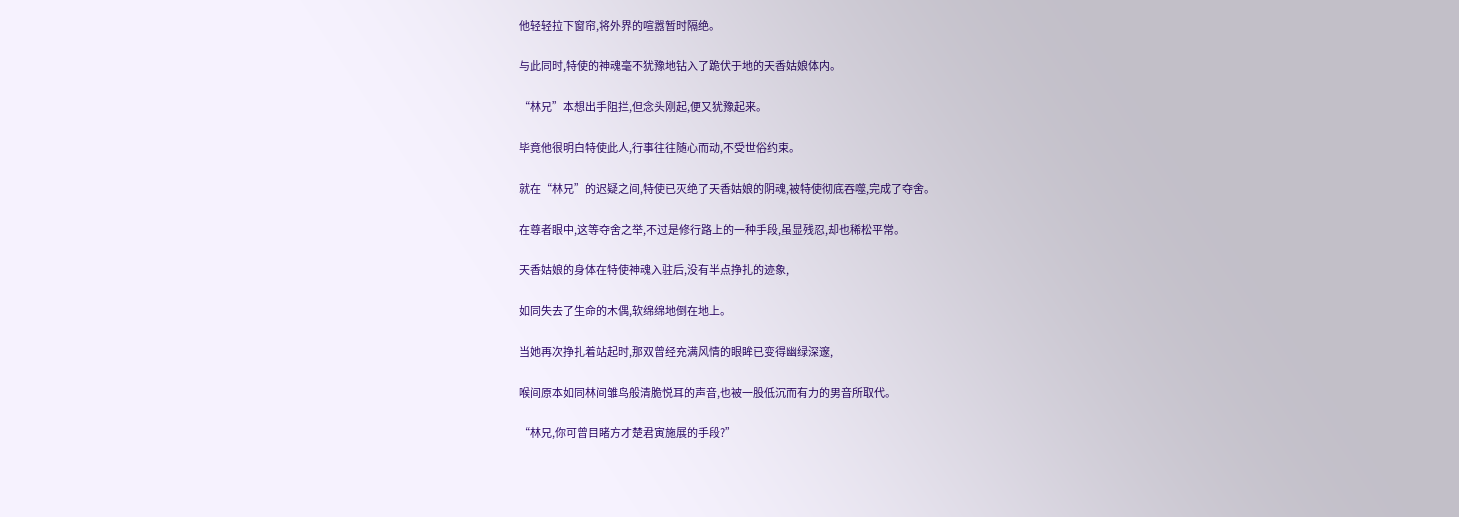他轻轻拉下窗帘,将外界的喧嚣暂时隔绝。

与此同时,特使的神魂毫不犹豫地钻入了跪伏于地的天香姑娘体内。

“林兄”本想出手阻拦,但念头刚起,便又犹豫起来。

毕竟他很明白特使此人,行事往往随心而动,不受世俗约束。

就在“林兄”的迟疑之间,特使已灭绝了天香姑娘的阴魂,被特使彻底吞噬,完成了夺舍。

在尊者眼中,这等夺舍之举,不过是修行路上的一种手段,虽显残忍,却也稀松平常。

天香姑娘的身体在特使神魂入驻后,没有半点挣扎的迹象,

如同失去了生命的木偶,软绵绵地倒在地上。

当她再次挣扎着站起时,那双曾经充满风情的眼眸已变得幽绿深邃,

喉间原本如同林间雏鸟般清脆悦耳的声音,也被一股低沉而有力的男音所取代。

“林兄,你可曾目睹方才楚君寅施展的手段?”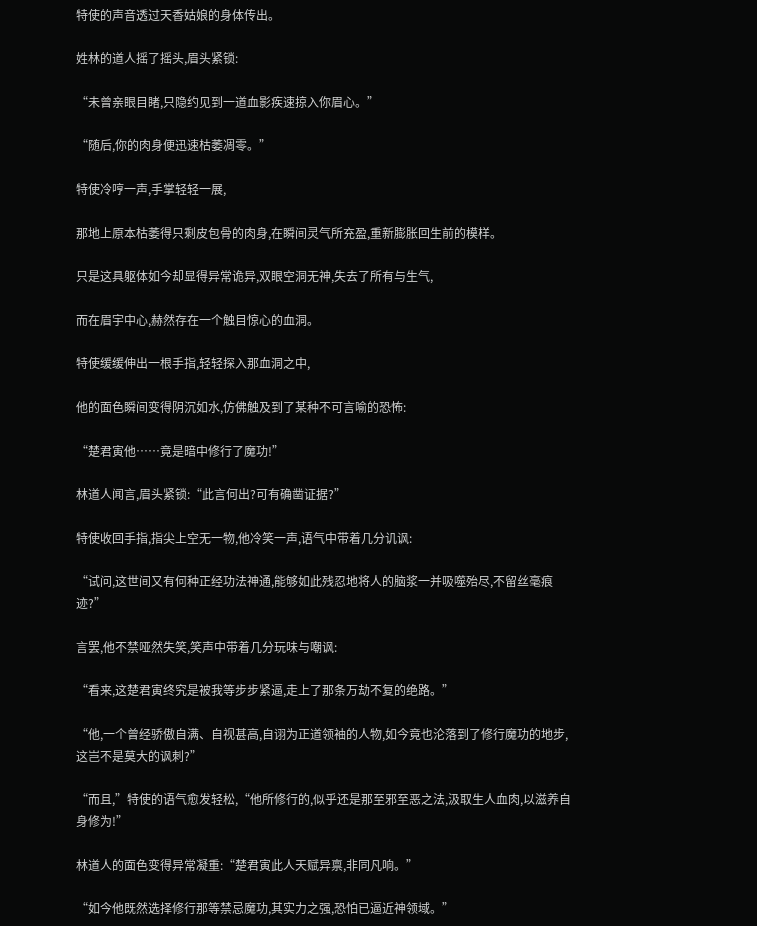特使的声音透过天香姑娘的身体传出。

姓林的道人摇了摇头,眉头紧锁:

“未曾亲眼目睹,只隐约见到一道血影疾速掠入你眉心。”

“随后,你的肉身便迅速枯萎凋零。”

特使冷哼一声,手掌轻轻一展,

那地上原本枯萎得只剩皮包骨的肉身,在瞬间灵气所充盈,重新膨胀回生前的模样。

只是这具躯体如今却显得异常诡异,双眼空洞无神,失去了所有与生气,

而在眉宇中心,赫然存在一个触目惊心的血洞。

特使缓缓伸出一根手指,轻轻探入那血洞之中,

他的面色瞬间变得阴沉如水,仿佛触及到了某种不可言喻的恐怖:

“楚君寅他……竟是暗中修行了魔功!”

林道人闻言,眉头紧锁:“此言何出?可有确凿证据?”

特使收回手指,指尖上空无一物,他冷笑一声,语气中带着几分讥讽:

“试问,这世间又有何种正经功法神通,能够如此残忍地将人的脑浆一并吸噬殆尽,不留丝毫痕迹?”

言罢,他不禁哑然失笑,笑声中带着几分玩味与嘲讽:

“看来,这楚君寅终究是被我等步步紧逼,走上了那条万劫不复的绝路。”

“他,一个曾经骄傲自满、自视甚高,自诩为正道领袖的人物,如今竟也沦落到了修行魔功的地步,这岂不是莫大的讽刺?”

“而且,”特使的语气愈发轻松,“他所修行的,似乎还是那至邪至恶之法,汲取生人血肉,以滋养自身修为!”

林道人的面色变得异常凝重:“楚君寅此人天赋异禀,非同凡响。”

“如今他既然选择修行那等禁忌魔功,其实力之强,恐怕已逼近神领域。”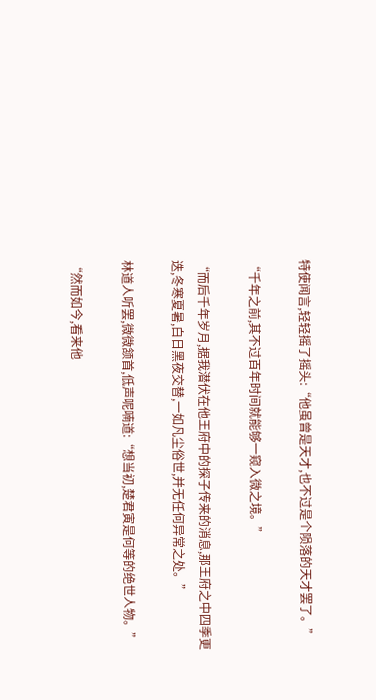特使闻言,轻轻摇了摇头:“他虽曾是天才,也不过是个陨落的天才罢了。”

“千年之前,其不过百年时间就能够一窥入微之境。”

“而后千年岁月,据我潜伏在他王府中的探子传来的消息,那王府之中四季更迭,冬寒夏暑,白日黑夜交替,一如凡尘俗世,并无任何异常之处。”

林道人听罢,微微颔首,低声呢喃道:“想当初,楚君寅是何等的绝世人物。”

“然而如今,看来他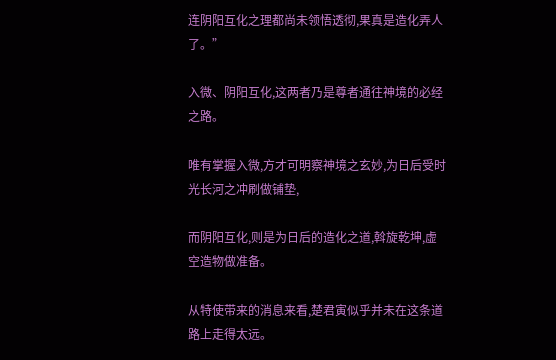连阴阳互化之理都尚未领悟透彻,果真是造化弄人了。”

入微、阴阳互化,这两者乃是尊者通往神境的必经之路。

唯有掌握入微,方才可明察神境之玄妙,为日后受时光长河之冲刷做铺垫,

而阴阳互化,则是为日后的造化之道,斡旋乾坤,虚空造物做准备。

从特使带来的消息来看,楚君寅似乎并未在这条道路上走得太远。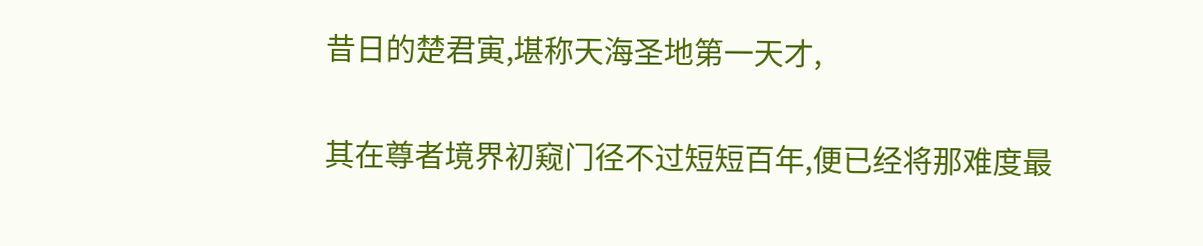昔日的楚君寅,堪称天海圣地第一天才,

其在尊者境界初窥门径不过短短百年,便已经将那难度最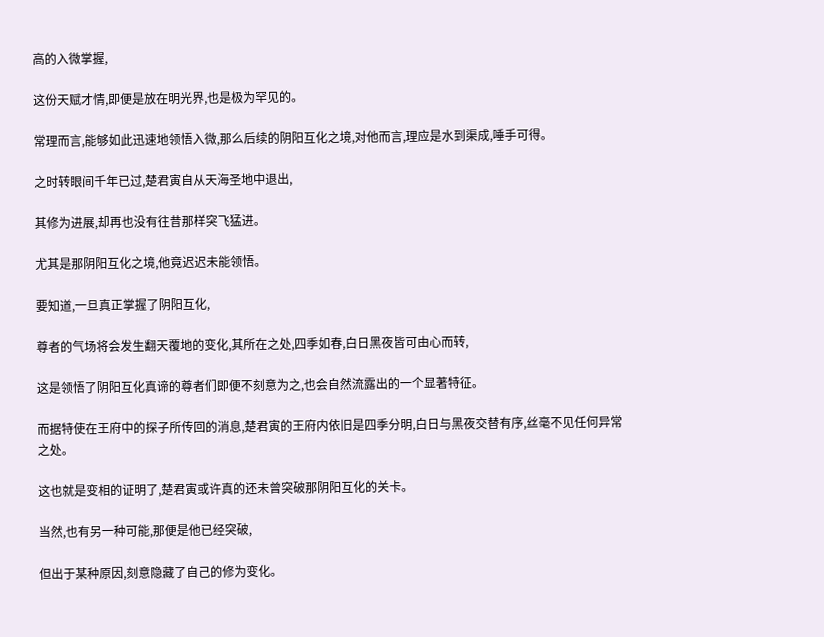高的入微掌握,

这份天赋才情,即便是放在明光界,也是极为罕见的。

常理而言,能够如此迅速地领悟入微,那么后续的阴阳互化之境,对他而言,理应是水到渠成,唾手可得。

之时转眼间千年已过,楚君寅自从天海圣地中退出,

其修为进展,却再也没有往昔那样突飞猛进。

尤其是那阴阳互化之境,他竟迟迟未能领悟。

要知道,一旦真正掌握了阴阳互化,

尊者的气场将会发生翻天覆地的变化,其所在之处,四季如春,白日黑夜皆可由心而转,

这是领悟了阴阳互化真谛的尊者们即便不刻意为之,也会自然流露出的一个显著特征。

而据特使在王府中的探子所传回的消息,楚君寅的王府内依旧是四季分明,白日与黑夜交替有序,丝毫不见任何异常之处。

这也就是变相的证明了,楚君寅或许真的还未曾突破那阴阳互化的关卡。

当然,也有另一种可能,那便是他已经突破,

但出于某种原因,刻意隐藏了自己的修为变化。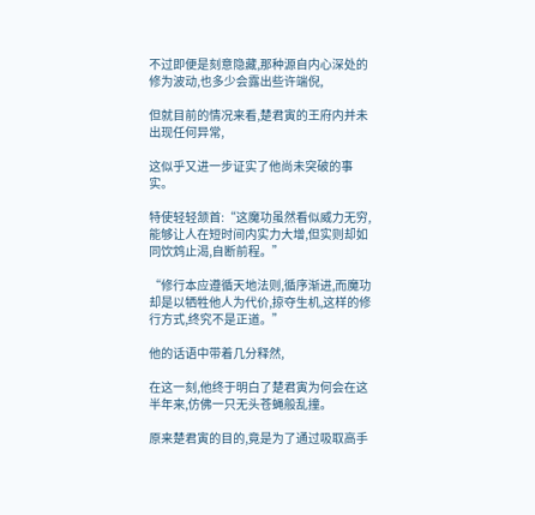不过即便是刻意隐藏,那种源自内心深处的修为波动,也多少会露出些许端倪,

但就目前的情况来看,楚君寅的王府内并未出现任何异常,

这似乎又进一步证实了他尚未突破的事实。

特使轻轻颔首:“这魔功虽然看似威力无穷,能够让人在短时间内实力大增,但实则却如同饮鸩止渴,自断前程。”

“修行本应遵循天地法则,循序渐进,而魔功却是以牺牲他人为代价,掠夺生机,这样的修行方式,终究不是正道。”

他的话语中带着几分释然,

在这一刻,他终于明白了楚君寅为何会在这半年来,仿佛一只无头苍蝇般乱撞。

原来楚君寅的目的,竟是为了通过吸取高手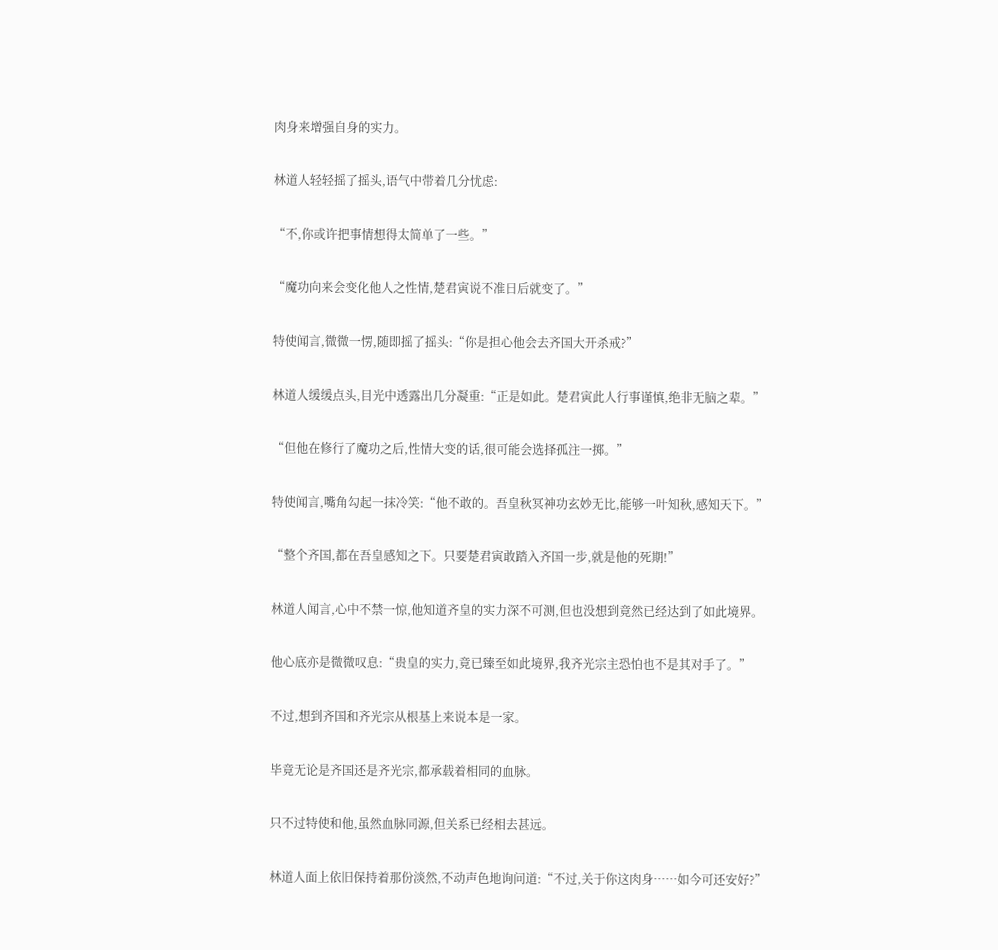肉身来增强自身的实力。

林道人轻轻摇了摇头,语气中带着几分忧虑:

“不,你或许把事情想得太简单了一些。”

“魔功向来会变化他人之性情,楚君寅说不准日后就变了。”

特使闻言,微微一愣,随即摇了摇头:“你是担心他会去齐国大开杀戒?”

林道人缓缓点头,目光中透露出几分凝重:“正是如此。楚君寅此人行事谨慎,绝非无脑之辈。”

“但他在修行了魔功之后,性情大变的话,很可能会选择孤注一掷。”

特使闻言,嘴角勾起一抹冷笑:“他不敢的。吾皇秋冥神功玄妙无比,能够一叶知秋,感知天下。”

“整个齐国,都在吾皇感知之下。只要楚君寅敢踏入齐国一步,就是他的死期!”

林道人闻言,心中不禁一惊,他知道齐皇的实力深不可测,但也没想到竟然已经达到了如此境界。

他心底亦是微微叹息:“贵皇的实力,竟已臻至如此境界,我齐光宗主恐怕也不是其对手了。”

不过,想到齐国和齐光宗从根基上来说本是一家。

毕竟无论是齐国还是齐光宗,都承载着相同的血脉。

只不过特使和他,虽然血脉同源,但关系已经相去甚远。

林道人面上依旧保持着那份淡然,不动声色地询问道:“不过,关于你这肉身……如今可还安好?”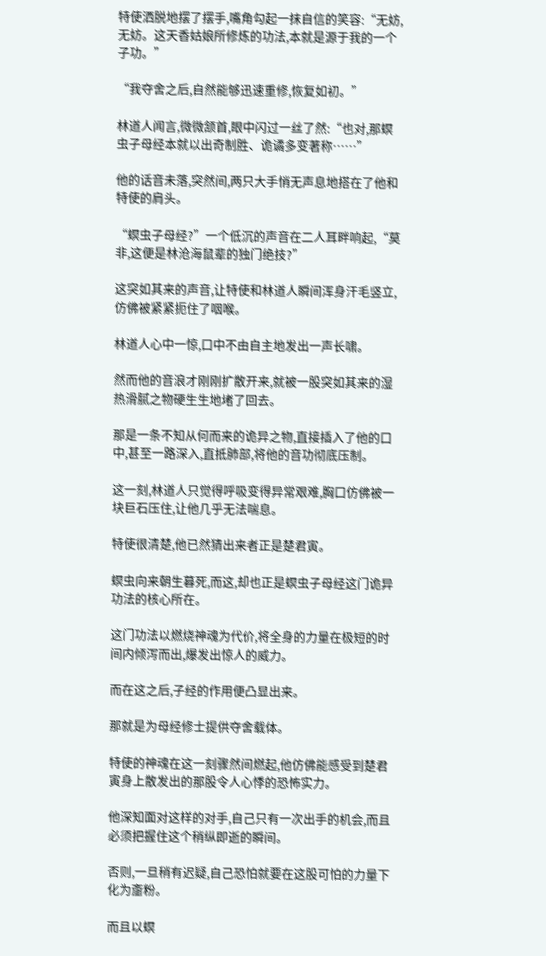特使洒脱地摆了摆手,嘴角勾起一抹自信的笑容:“无妨,无妨。这天香姑娘所修炼的功法,本就是源于我的一个子功。”

“我夺舍之后,自然能够迅速重修,恢复如初。”

林道人闻言,微微颔首,眼中闪过一丝了然:“也对,那螟虫子母经本就以出奇制胜、诡谲多变著称……”

他的话音未落,突然间,两只大手悄无声息地搭在了他和特使的肩头。

“螟虫子母经?”一个低沉的声音在二人耳畔响起,“莫非,这便是林沧海鼠辈的独门绝技?”

这突如其来的声音,让特使和林道人瞬间浑身汗毛竖立,仿佛被紧紧扼住了咽喉。

林道人心中一惊,口中不由自主地发出一声长啸。

然而他的音浪才刚刚扩散开来,就被一股突如其来的湿热滑腻之物硬生生地堵了回去。

那是一条不知从何而来的诡异之物,直接插入了他的口中,甚至一路深入,直抵肺部,将他的音功彻底压制。

这一刻,林道人只觉得呼吸变得异常艰难,胸口仿佛被一块巨石压住,让他几乎无法喘息。

特使很清楚,他已然猜出来者正是楚君寅。

螟虫向来朝生暮死,而这,却也正是螟虫子母经这门诡异功法的核心所在。

这门功法以燃烧神魂为代价,将全身的力量在极短的时间内倾泻而出,爆发出惊人的威力。

而在这之后,子经的作用便凸显出来。

那就是为母经修士提供夺舍载体。

特使的神魂在这一刻骤然间燃起,他仿佛能感受到楚君寅身上散发出的那股令人心悸的恐怖实力。

他深知面对这样的对手,自己只有一次出手的机会,而且必须把握住这个稍纵即逝的瞬间。

否则,一旦稍有迟疑,自己恐怕就要在这股可怕的力量下化为齑粉。

而且以螟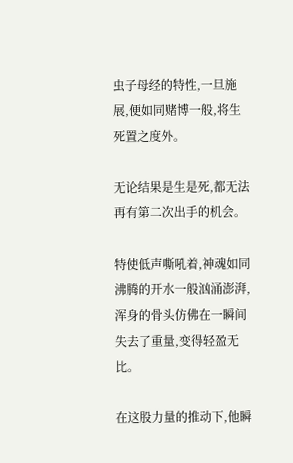虫子母经的特性,一旦施展,便如同赌博一般,将生死置之度外。

无论结果是生是死,都无法再有第二次出手的机会。

特使低声嘶吼着,神魂如同沸腾的开水一般汹涌澎湃,浑身的骨头仿佛在一瞬间失去了重量,变得轻盈无比。

在这股力量的推动下,他瞬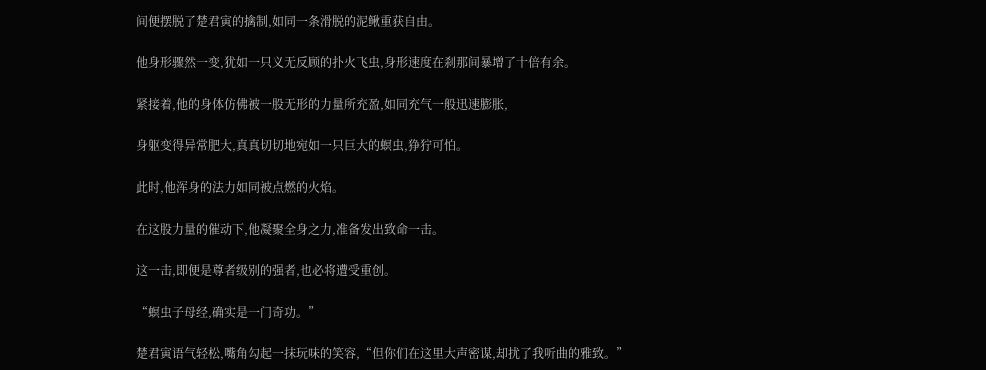间便摆脱了楚君寅的擒制,如同一条滑脱的泥鳅重获自由。

他身形骤然一变,犹如一只义无反顾的扑火飞虫,身形速度在刹那间暴增了十倍有余。

紧接着,他的身体仿佛被一股无形的力量所充盈,如同充气一般迅速膨胀,

身躯变得异常肥大,真真切切地宛如一只巨大的螟虫,狰狞可怕。

此时,他浑身的法力如同被点燃的火焰。

在这股力量的催动下,他凝聚全身之力,准备发出致命一击。

这一击,即便是尊者级别的强者,也必将遭受重创。

“螟虫子母经,确实是一门奇功。”

楚君寅语气轻松,嘴角勾起一抹玩味的笑容,“但你们在这里大声密谋,却扰了我听曲的雅致。”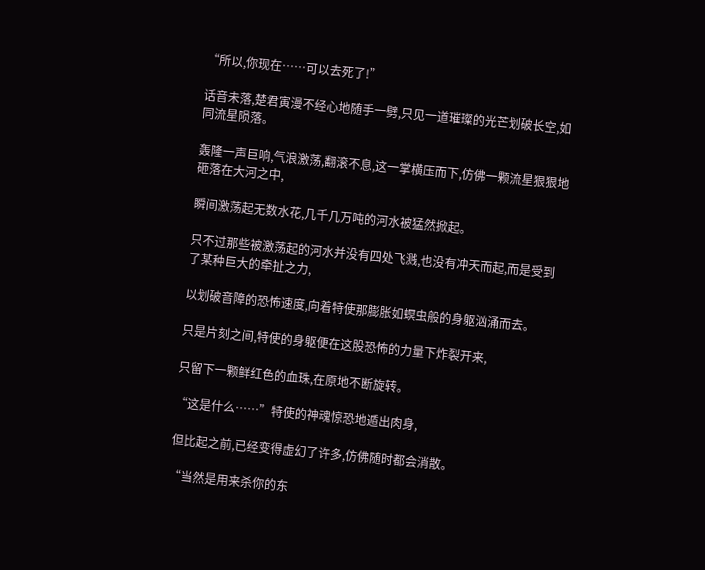“所以,你现在……可以去死了!”

话音未落,楚君寅漫不经心地随手一劈,只见一道璀璨的光芒划破长空,如同流星陨落。

轰隆一声巨响,气浪激荡,翻滚不息,这一掌横压而下,仿佛一颗流星狠狠地砸落在大河之中,

瞬间激荡起无数水花,几千几万吨的河水被猛然掀起。

只不过那些被激荡起的河水并没有四处飞溅,也没有冲天而起,而是受到了某种巨大的牵扯之力,

以划破音障的恐怖速度,向着特使那膨胀如螟虫般的身躯汹涌而去。

只是片刻之间,特使的身躯便在这股恐怖的力量下炸裂开来,

只留下一颗鲜红色的血珠,在原地不断旋转。

“这是什么……”特使的神魂惊恐地遁出肉身,

但比起之前,已经变得虚幻了许多,仿佛随时都会消散。

“当然是用来杀你的东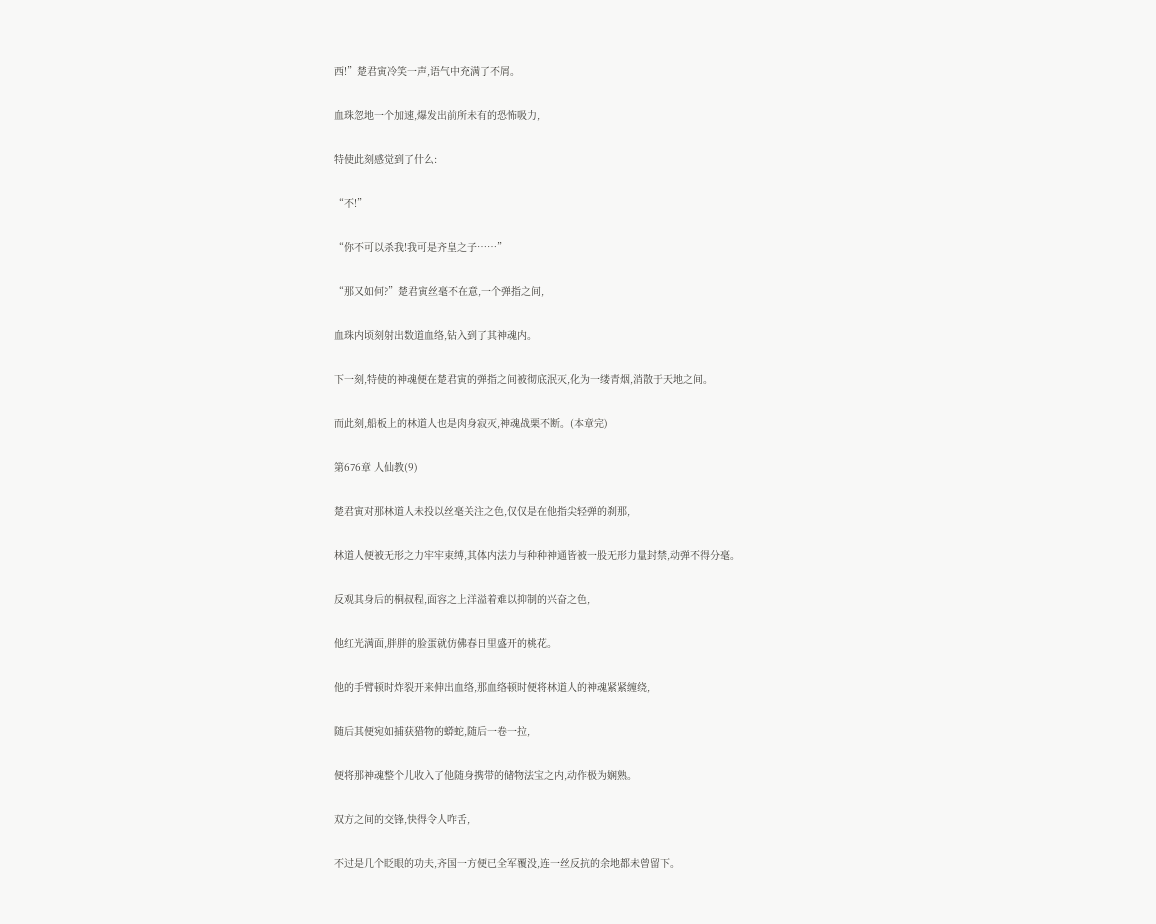西!”楚君寅冷笑一声,语气中充满了不屑。

血珠忽地一个加速,爆发出前所未有的恐怖吸力,

特使此刻感觉到了什么:

“不!”

“你不可以杀我!我可是齐皇之子……”

“那又如何?”楚君寅丝毫不在意,一个弹指之间,

血珠内顷刻射出数道血络,钻入到了其神魂内。

下一刻,特使的神魂便在楚君寅的弹指之间被彻底泯灭,化为一缕青烟,消散于天地之间。

而此刻,船板上的林道人也是肉身寂灭,神魂战栗不断。(本章完)

第676章 人仙教(9)

楚君寅对那林道人未投以丝毫关注之色,仅仅是在他指尖轻弹的刹那,

林道人便被无形之力牢牢束缚,其体内法力与种种神通皆被一股无形力量封禁,动弹不得分毫。

反观其身后的桐叔程,面容之上洋溢着难以抑制的兴奋之色,

他红光满面,胖胖的脸蛋就仿佛春日里盛开的桃花。

他的手臂顿时炸裂开来伸出血络,那血络顿时便将林道人的神魂紧紧缠绕,

随后其便宛如捕获猎物的蟒蛇,随后一卷一拉,

便将那神魂整个儿收入了他随身携带的储物法宝之内,动作极为娴熟。

双方之间的交锋,快得令人咋舌,

不过是几个眨眼的功夫,齐国一方便已全军覆没,连一丝反抗的余地都未曾留下。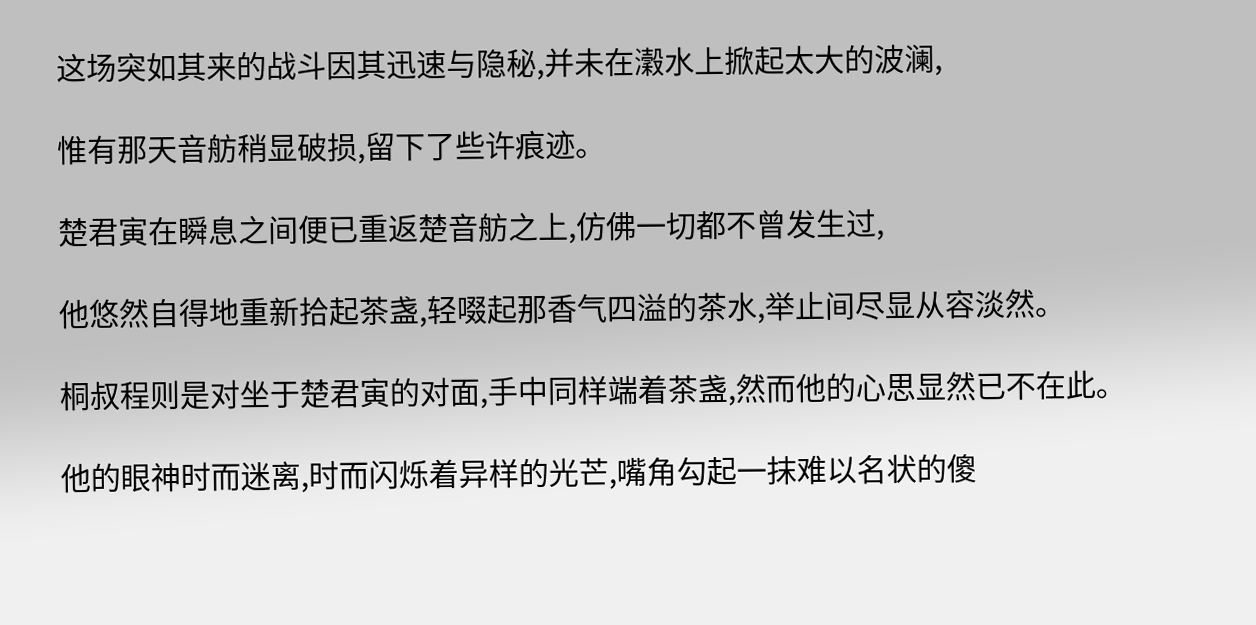这场突如其来的战斗因其迅速与隐秘,并未在瀔水上掀起太大的波澜,

惟有那天音舫稍显破损,留下了些许痕迹。

楚君寅在瞬息之间便已重返楚音舫之上,仿佛一切都不曾发生过,

他悠然自得地重新拾起茶盏,轻啜起那香气四溢的茶水,举止间尽显从容淡然。

桐叔程则是对坐于楚君寅的对面,手中同样端着茶盏,然而他的心思显然已不在此。

他的眼神时而迷离,时而闪烁着异样的光芒,嘴角勾起一抹难以名状的傻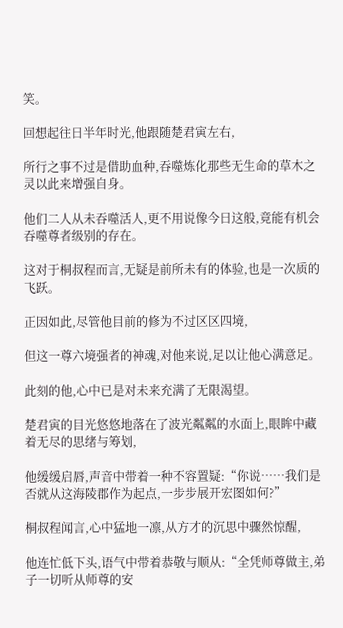笑。

回想起往日半年时光,他跟随楚君寅左右,

所行之事不过是借助血种,吞噬炼化那些无生命的草木之灵以此来增强自身。

他们二人从未吞噬活人,更不用说像今日这般,竟能有机会吞噬尊者级别的存在。

这对于桐叔程而言,无疑是前所未有的体验,也是一次质的飞跃。

正因如此,尽管他目前的修为不过区区四境,

但这一尊六境强者的神魂,对他来说,足以让他心满意足。

此刻的他,心中已是对未来充满了无限渴望。

楚君寅的目光悠悠地落在了波光粼粼的水面上,眼眸中藏着无尽的思绪与筹划,

他缓缓启唇,声音中带着一种不容置疑:“你说……我们是否就从这海陵郡作为起点,一步步展开宏图如何?”

桐叔程闻言,心中猛地一凛,从方才的沉思中骤然惊醒,

他连忙低下头,语气中带着恭敬与顺从:“全凭师尊做主,弟子一切听从师尊的安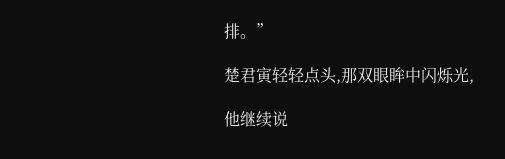排。”

楚君寅轻轻点头,那双眼眸中闪烁光,

他继续说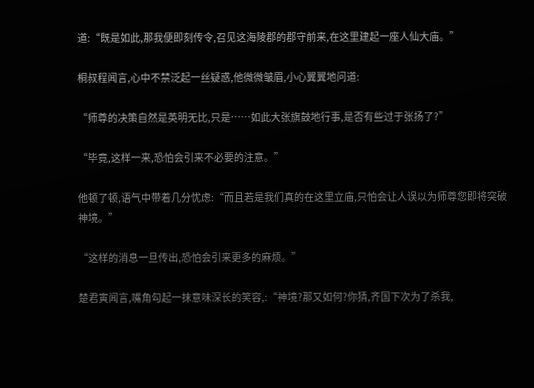道:“既是如此,那我便即刻传令,召见这海陵郡的郡守前来,在这里建起一座人仙大庙。”

桐叔程闻言,心中不禁泛起一丝疑惑,他微微皱眉,小心翼翼地问道:

“师尊的决策自然是英明无比,只是……如此大张旗鼓地行事,是否有些过于张扬了?”

“毕竟,这样一来,恐怕会引来不必要的注意。”

他顿了顿,语气中带着几分忧虑:“而且若是我们真的在这里立庙,只怕会让人误以为师尊您即将突破神境。”

“这样的消息一旦传出,恐怕会引来更多的麻烦。”

楚君寅闻言,嘴角勾起一抹意味深长的笑容,:“神境?那又如何?你猜,齐国下次为了杀我,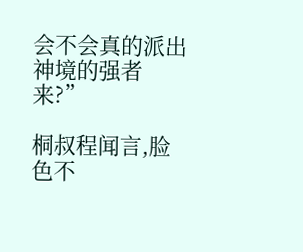会不会真的派出神境的强者来?”

桐叔程闻言,脸色不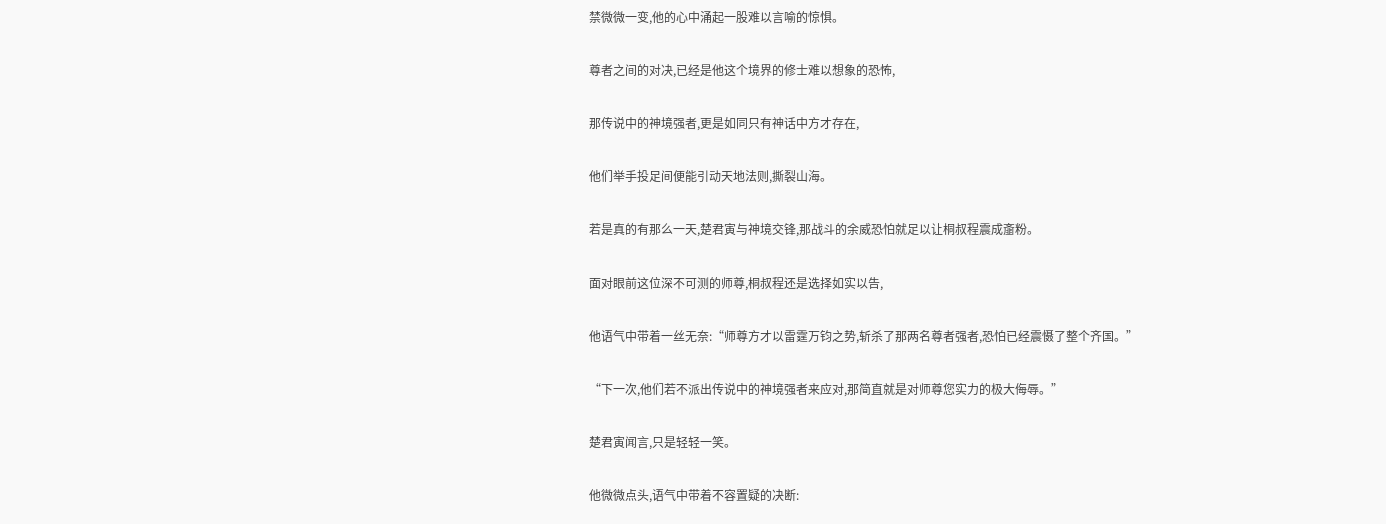禁微微一变,他的心中涌起一股难以言喻的惊惧。

尊者之间的对决,已经是他这个境界的修士难以想象的恐怖,

那传说中的神境强者,更是如同只有神话中方才存在,

他们举手投足间便能引动天地法则,撕裂山海。

若是真的有那么一天,楚君寅与神境交锋,那战斗的余威恐怕就足以让桐叔程震成齑粉。

面对眼前这位深不可测的师尊,桐叔程还是选择如实以告,

他语气中带着一丝无奈:“师尊方才以雷霆万钧之势,斩杀了那两名尊者强者,恐怕已经震慑了整个齐国。”

“下一次,他们若不派出传说中的神境强者来应对,那简直就是对师尊您实力的极大侮辱。”

楚君寅闻言,只是轻轻一笑。

他微微点头,语气中带着不容置疑的决断: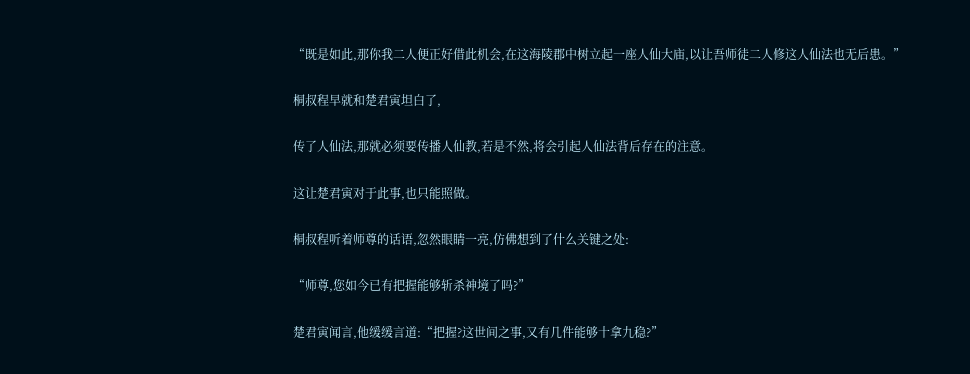“既是如此,那你我二人便正好借此机会,在这海陵郡中树立起一座人仙大庙,以让吾师徒二人修这人仙法也无后患。”

桐叔程早就和楚君寅坦白了,

传了人仙法,那就必须要传播人仙教,若是不然,将会引起人仙法背后存在的注意。

这让楚君寅对于此事,也只能照做。

桐叔程听着师尊的话语,忽然眼睛一亮,仿佛想到了什么关键之处:

“师尊,您如今已有把握能够斩杀神境了吗?”

楚君寅闻言,他缓缓言道:“把握?这世间之事,又有几件能够十拿九稳?”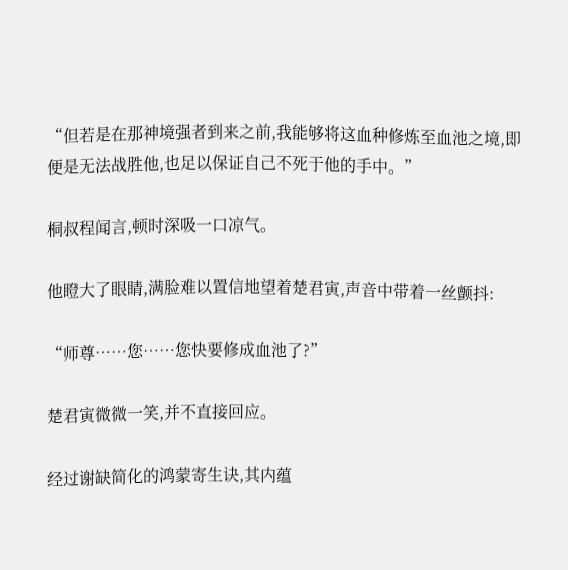“但若是在那神境强者到来之前,我能够将这血种修炼至血池之境,即便是无法战胜他,也足以保证自己不死于他的手中。”

桐叔程闻言,顿时深吸一口凉气。

他瞪大了眼睛,满脸难以置信地望着楚君寅,声音中带着一丝颤抖:

“师尊……您……您快要修成血池了?”

楚君寅微微一笑,并不直接回应。

经过谢缺简化的鸿蒙寄生诀,其内蕴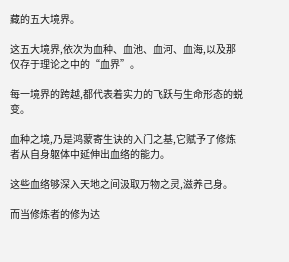藏的五大境界。

这五大境界,依次为血种、血池、血河、血海,以及那仅存于理论之中的“血界”。

每一境界的跨越,都代表着实力的飞跃与生命形态的蜕变。

血种之境,乃是鸿蒙寄生诀的入门之基,它赋予了修炼者从自身躯体中延伸出血络的能力。

这些血络够深入天地之间汲取万物之灵,滋养己身。

而当修炼者的修为达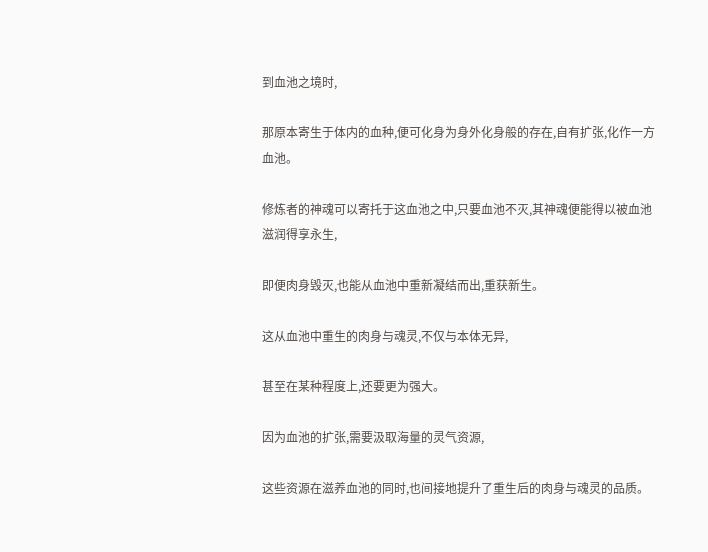到血池之境时,

那原本寄生于体内的血种,便可化身为身外化身般的存在,自有扩张,化作一方血池。

修炼者的神魂可以寄托于这血池之中,只要血池不灭,其神魂便能得以被血池滋润得享永生,

即便肉身毁灭,也能从血池中重新凝结而出,重获新生。

这从血池中重生的肉身与魂灵,不仅与本体无异,

甚至在某种程度上,还要更为强大。

因为血池的扩张,需要汲取海量的灵气资源,

这些资源在滋养血池的同时,也间接地提升了重生后的肉身与魂灵的品质。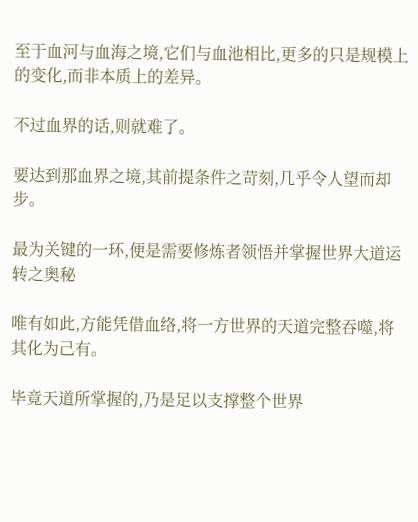至于血河与血海之境,它们与血池相比,更多的只是规模上的变化,而非本质上的差异。

不过血界的话,则就难了。

要达到那血界之境,其前提条件之苛刻,几乎令人望而却步。

最为关键的一环,便是需要修炼者领悟并掌握世界大道运转之奥秘

唯有如此,方能凭借血络,将一方世界的天道完整吞噬,将其化为己有。

毕竟天道所掌握的,乃是足以支撑整个世界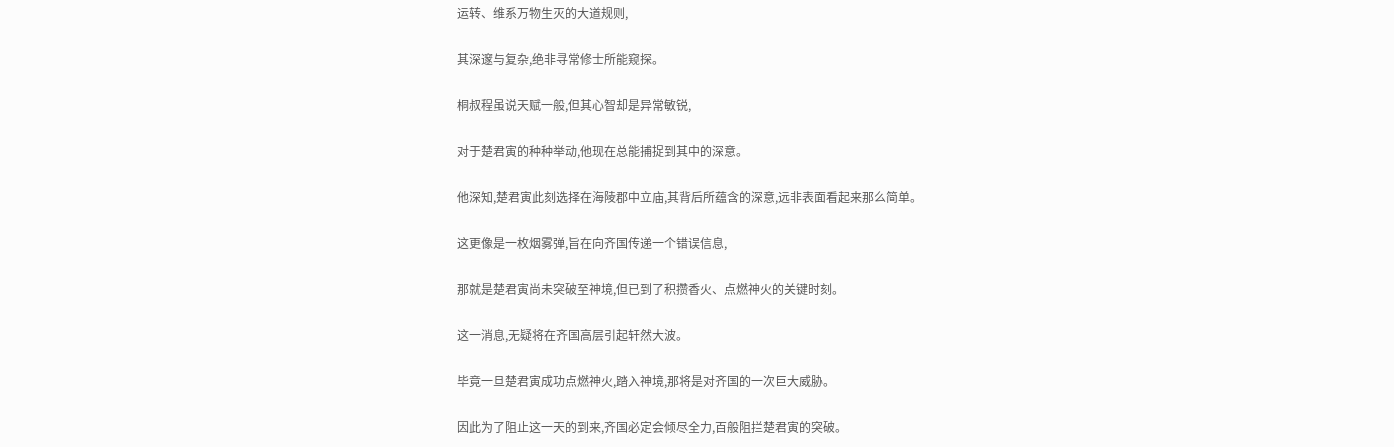运转、维系万物生灭的大道规则,

其深邃与复杂,绝非寻常修士所能窥探。

桐叔程虽说天赋一般,但其心智却是异常敏锐,

对于楚君寅的种种举动,他现在总能捕捉到其中的深意。

他深知,楚君寅此刻选择在海陵郡中立庙,其背后所蕴含的深意,远非表面看起来那么简单。

这更像是一枚烟雾弹,旨在向齐国传递一个错误信息,

那就是楚君寅尚未突破至神境,但已到了积攒香火、点燃神火的关键时刻。

这一消息,无疑将在齐国高层引起轩然大波。

毕竟一旦楚君寅成功点燃神火,踏入神境,那将是对齐国的一次巨大威胁。

因此为了阻止这一天的到来,齐国必定会倾尽全力,百般阻拦楚君寅的突破。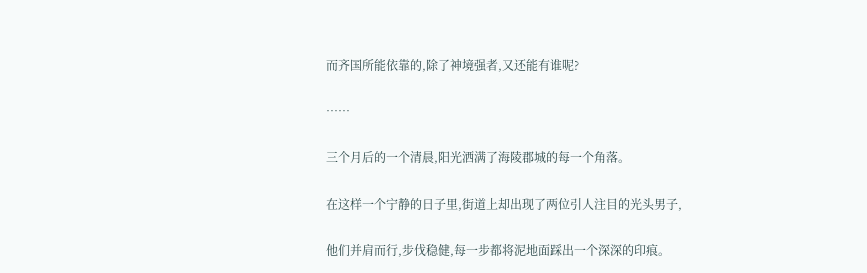而齐国所能依靠的,除了神境强者,又还能有谁呢?

……

三个月后的一个清晨,阳光洒满了海陵郡城的每一个角落。

在这样一个宁静的日子里,街道上却出现了两位引人注目的光头男子,

他们并肩而行,步伐稳健,每一步都将泥地面踩出一个深深的印痕。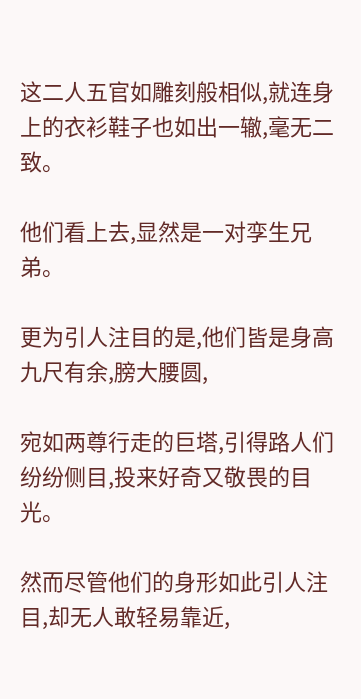这二人五官如雕刻般相似,就连身上的衣衫鞋子也如出一辙,毫无二致。

他们看上去,显然是一对孪生兄弟。

更为引人注目的是,他们皆是身高九尺有余,膀大腰圆,

宛如两尊行走的巨塔,引得路人们纷纷侧目,投来好奇又敬畏的目光。

然而尽管他们的身形如此引人注目,却无人敢轻易靠近,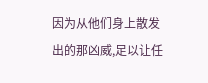因为从他们身上散发出的那凶威,足以让任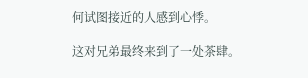何试图接近的人感到心悸。

这对兄弟最终来到了一处茶肆。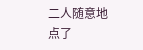二人随意地点了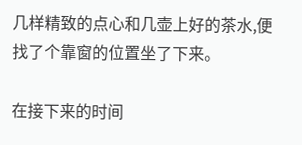几样精致的点心和几壶上好的茶水,便找了个靠窗的位置坐了下来。

在接下来的时间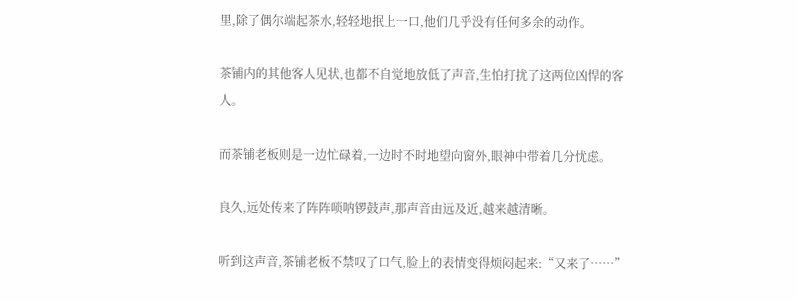里,除了偶尔端起茶水,轻轻地抿上一口,他们几乎没有任何多余的动作。

茶铺内的其他客人见状,也都不自觉地放低了声音,生怕打扰了这两位凶悍的客人。

而茶铺老板则是一边忙碌着,一边时不时地望向窗外,眼神中带着几分忧虑。

良久,远处传来了阵阵唢呐锣鼓声,那声音由远及近,越来越清晰。

听到这声音,茶铺老板不禁叹了口气,脸上的表情变得烦闷起来:“又来了……”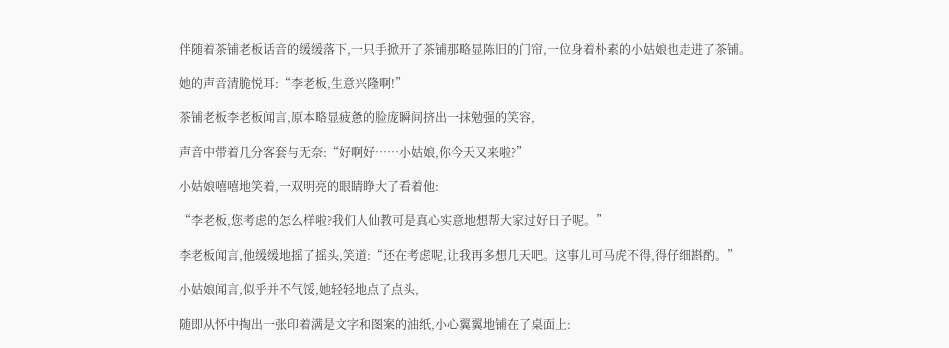伴随着茶铺老板话音的缓缓落下,一只手掀开了茶铺那略显陈旧的门帘,一位身着朴素的小姑娘也走进了茶铺。

她的声音清脆悦耳:“李老板,生意兴隆啊!”

茶铺老板李老板闻言,原本略显疲惫的脸庞瞬间挤出一抹勉强的笑容,

声音中带着几分客套与无奈:“好啊好……小姑娘,你今天又来啦?”

小姑娘嘻嘻地笑着,一双明亮的眼睛睁大了看着他:

“李老板,您考虑的怎么样啦?我们人仙教可是真心实意地想帮大家过好日子呢。”

李老板闻言,他缓缓地摇了摇头,笑道:“还在考虑呢,让我再多想几天吧。这事儿可马虎不得,得仔细斟酌。”

小姑娘闻言,似乎并不气馁,她轻轻地点了点头,

随即从怀中掏出一张印着满是文字和图案的油纸,小心翼翼地铺在了桌面上: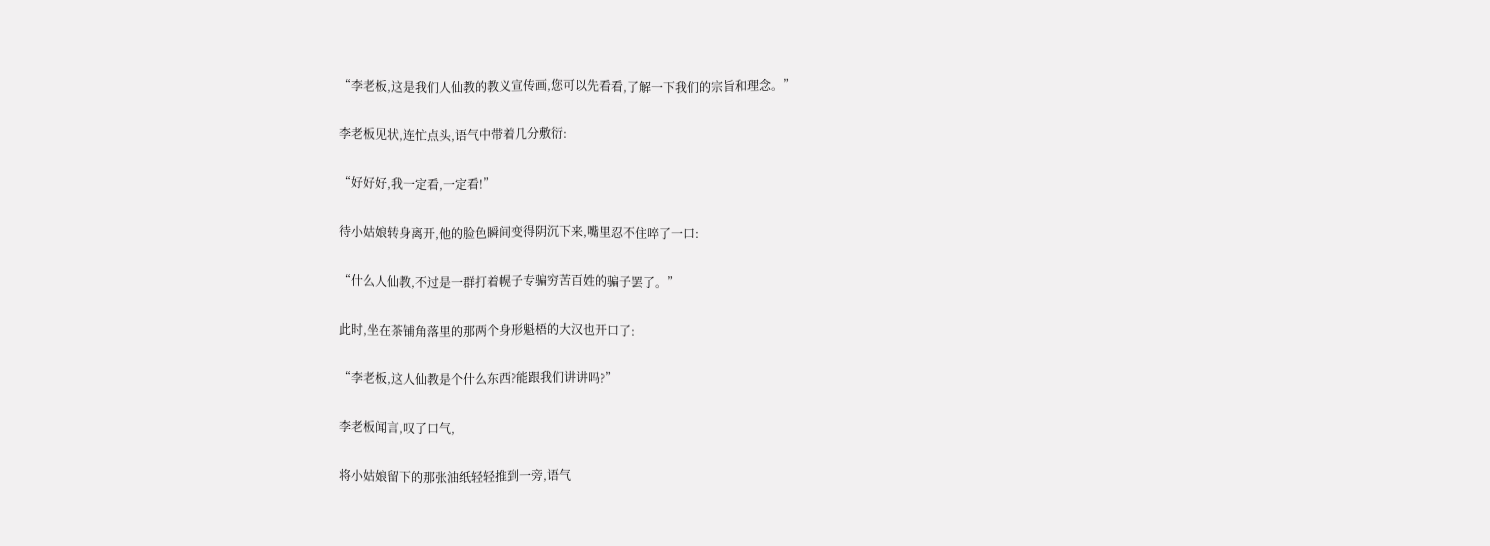“李老板,这是我们人仙教的教义宣传画,您可以先看看,了解一下我们的宗旨和理念。”

李老板见状,连忙点头,语气中带着几分敷衍:

“好好好,我一定看,一定看!”

待小姑娘转身离开,他的脸色瞬间变得阴沉下来,嘴里忍不住啐了一口:

“什么人仙教,不过是一群打着幌子专骗穷苦百姓的骗子罢了。”

此时,坐在茶铺角落里的那两个身形魁梧的大汉也开口了:

“李老板,这人仙教是个什么东西?能跟我们讲讲吗?”

李老板闻言,叹了口气,

将小姑娘留下的那张油纸轻轻推到一旁,语气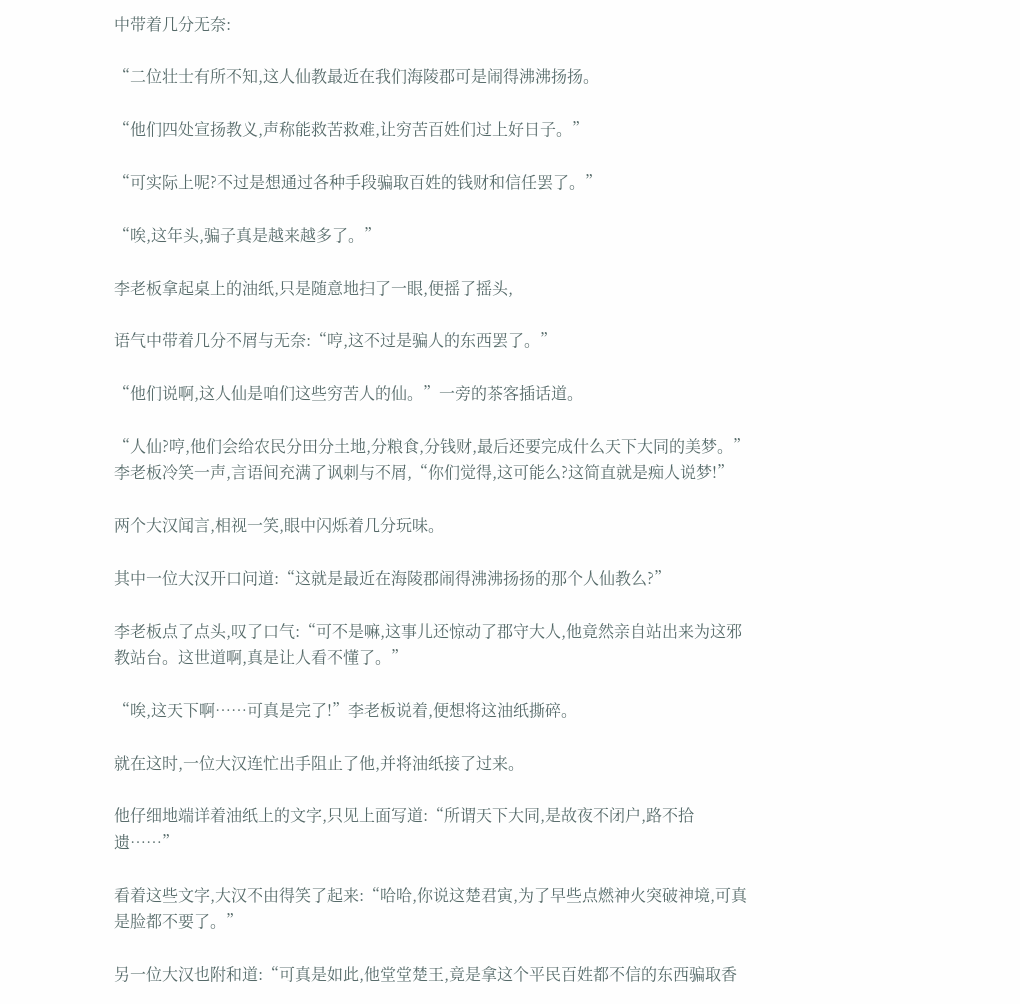中带着几分无奈:

“二位壮士有所不知,这人仙教最近在我们海陵郡可是闹得沸沸扬扬。

“他们四处宣扬教义,声称能救苦救难,让穷苦百姓们过上好日子。”

“可实际上呢?不过是想通过各种手段骗取百姓的钱财和信任罢了。”

“唉,这年头,骗子真是越来越多了。”

李老板拿起桌上的油纸,只是随意地扫了一眼,便摇了摇头,

语气中带着几分不屑与无奈:“哼,这不过是骗人的东西罢了。”

“他们说啊,这人仙是咱们这些穷苦人的仙。”一旁的茶客插话道。

“人仙?哼,他们会给农民分田分土地,分粮食,分钱财,最后还要完成什么天下大同的美梦。”李老板冷笑一声,言语间充满了讽刺与不屑,“你们觉得,这可能么?这简直就是痴人说梦!”

两个大汉闻言,相视一笑,眼中闪烁着几分玩味。

其中一位大汉开口问道:“这就是最近在海陵郡闹得沸沸扬扬的那个人仙教么?”

李老板点了点头,叹了口气:“可不是嘛,这事儿还惊动了郡守大人,他竟然亲自站出来为这邪教站台。这世道啊,真是让人看不懂了。”

“唉,这天下啊……可真是完了!”李老板说着,便想将这油纸撕碎。

就在这时,一位大汉连忙出手阻止了他,并将油纸接了过来。

他仔细地端详着油纸上的文字,只见上面写道:“所谓天下大同,是故夜不闭户,路不拾遗……”

看着这些文字,大汉不由得笑了起来:“哈哈,你说这楚君寅,为了早些点燃神火突破神境,可真是脸都不要了。”

另一位大汉也附和道:“可真是如此,他堂堂楚王,竟是拿这个平民百姓都不信的东西骗取香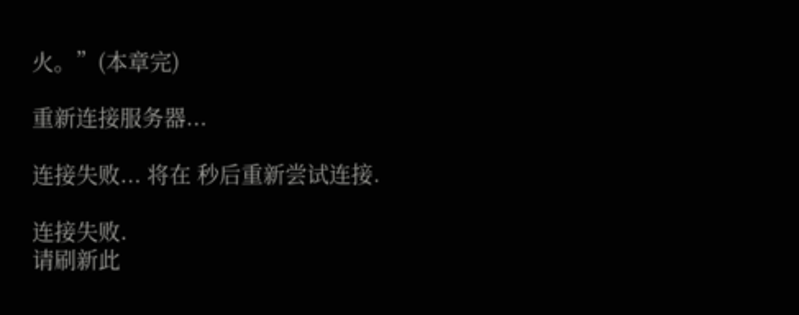火。”(本章完)

重新连接服务器...

连接失败... 将在 秒后重新尝试连接.

连接失败.
请刷新此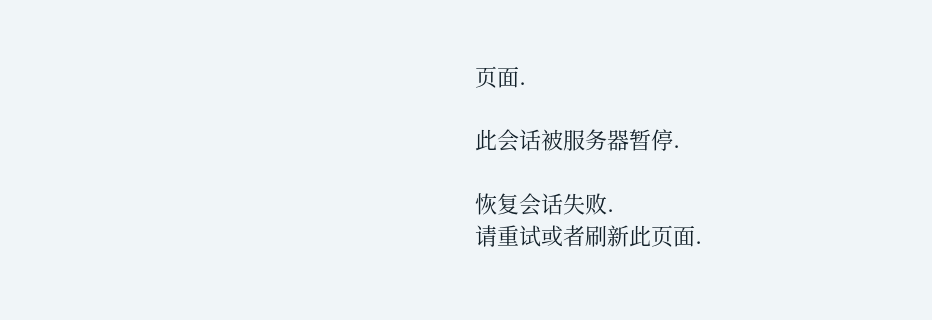页面.

此会话被服务器暂停.

恢复会话失败.
请重试或者刷新此页面.